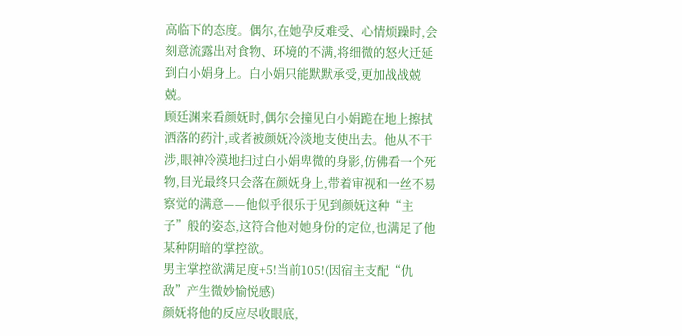高临下的态度。偶尔,在她孕反难受、心情烦躁时,会刻意流露出对食物、环境的不满,将细微的怒火迁延到白小娟身上。白小娟只能默默承受,更加战战兢兢。
顾廷渊来看颜妩时,偶尔会撞见白小娟跪在地上擦拭洒落的药汁,或者被颜妩冷淡地支使出去。他从不干涉,眼神冷漠地扫过白小娟卑微的身影,仿佛看一个死物,目光最终只会落在颜妩身上,带着审视和一丝不易察觉的满意——他似乎很乐于见到颜妩这种“主子”般的姿态,这符合他对她身份的定位,也满足了他某种阴暗的掌控欲。
男主掌控欲满足度+5!当前105!(因宿主支配“仇敌”产生微妙愉悦感)
颜妩将他的反应尽收眼底,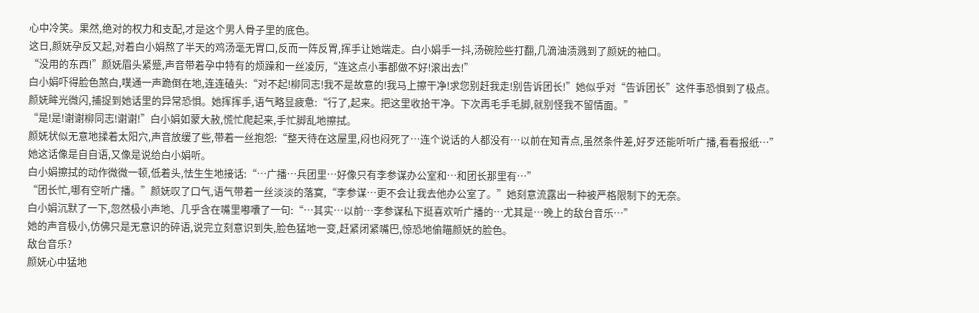心中冷笑。果然,绝对的权力和支配,才是这个男人骨子里的底色。
这日,颜妩孕反又起,对着白小娟熬了半天的鸡汤毫无胃口,反而一阵反胃,挥手让她端走。白小娟手一抖,汤碗险些打翻,几滴油渍溅到了颜妩的袖口。
“没用的东西!”颜妩眉头紧蹙,声音带着孕中特有的烦躁和一丝凌厉,“连这点小事都做不好!滚出去!”
白小娟吓得脸色煞白,噗通一声跪倒在地,连连磕头:“对不起!柳同志!我不是故意的!我马上擦干净!求您别赶我走!别告诉团长!”她似乎对“告诉团长”这件事恐惧到了极点。
颜妩眸光微闪,捕捉到她话里的异常恐惧。她挥挥手,语气略显疲惫:“行了,起来。把这里收拾干净。下次再毛手毛脚,就别怪我不留情面。”
“是!是!谢谢柳同志!谢谢!”白小娟如蒙大赦,慌忙爬起来,手忙脚乱地擦拭。
颜妩状似无意地揉着太阳穴,声音放缓了些,带着一丝抱怨:“整天待在这屋里,闷也闷死了…连个说话的人都没有…以前在知青点,虽然条件差,好歹还能听听广播,看看报纸…”
她这话像是自自语,又像是说给白小娟听。
白小娟擦拭的动作微微一顿,低着头,怯生生地接话:“…广播…兵团里…好像只有李参谋办公室和…和团长那里有…”
“团长忙,哪有空听广播。”颜妩叹了口气,语气带着一丝淡淡的落寞,“李参谋…更不会让我去他办公室了。”她刻意流露出一种被严格限制下的无奈。
白小娟沉默了一下,忽然极小声地、几乎含在嘴里嘟囔了一句:“…其实…以前…李参谋私下挺喜欢听广播的…尤其是…晚上的敌台音乐…”
她的声音极小,仿佛只是无意识的碎语,说完立刻意识到失,脸色猛地一变,赶紧闭紧嘴巴,惊恐地偷瞄颜妩的脸色。
敌台音乐?
颜妩心中猛地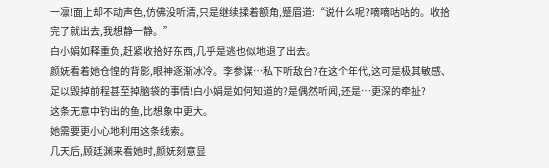一凛!面上却不动声色,仿佛没听清,只是继续揉着额角,蹙眉道:“说什么呢?嘀嘀咕咕的。收拾完了就出去,我想静一静。”
白小娟如释重负,赶紧收拾好东西,几乎是逃也似地退了出去。
颜妩看着她仓惶的背影,眼神逐渐冰冷。李参谋…私下听敌台?在这个年代,这可是极其敏感、足以毁掉前程甚至掉脑袋的事情!白小娟是如何知道的?是偶然听闻,还是…更深的牵扯?
这条无意中钓出的鱼,比想象中更大。
她需要更小心地利用这条线索。
几天后,顾廷渊来看她时,颜妩刻意显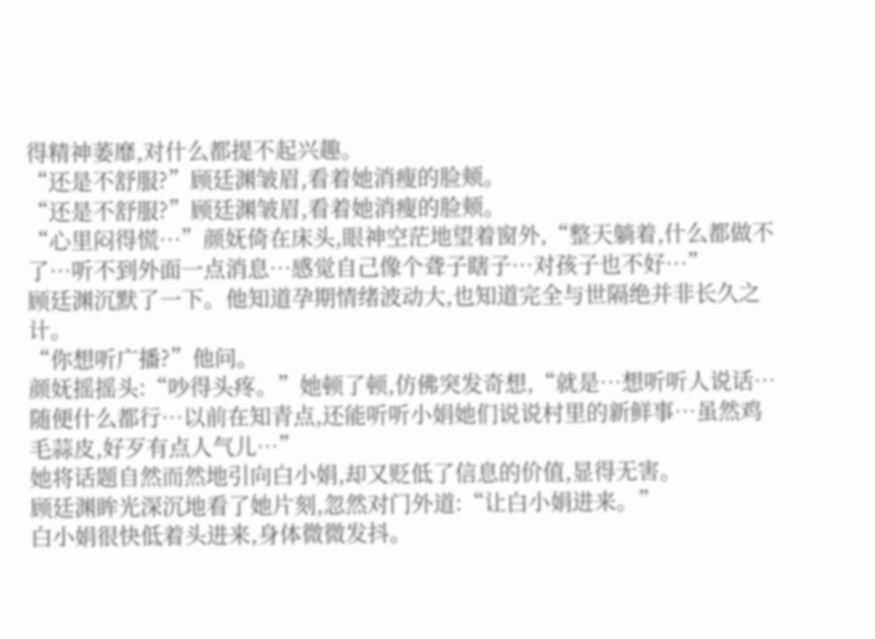得精神萎靡,对什么都提不起兴趣。
“还是不舒服?”顾廷渊皱眉,看着她消瘦的脸颊。
“还是不舒服?”顾廷渊皱眉,看着她消瘦的脸颊。
“心里闷得慌…”颜妩倚在床头,眼神空茫地望着窗外,“整天躺着,什么都做不了…听不到外面一点消息…感觉自己像个聋子瞎子…对孩子也不好…”
顾廷渊沉默了一下。他知道孕期情绪波动大,也知道完全与世隔绝并非长久之计。
“你想听广播?”他问。
颜妩摇摇头:“吵得头疼。”她顿了顿,仿佛突发奇想,“就是…想听听人说话…随便什么都行…以前在知青点,还能听听小娟她们说说村里的新鲜事…虽然鸡毛蒜皮,好歹有点人气儿…”
她将话题自然而然地引向白小娟,却又贬低了信息的价值,显得无害。
顾廷渊眸光深沉地看了她片刻,忽然对门外道:“让白小娟进来。”
白小娟很快低着头进来,身体微微发抖。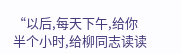“以后,每天下午,给你半个小时,给柳同志读读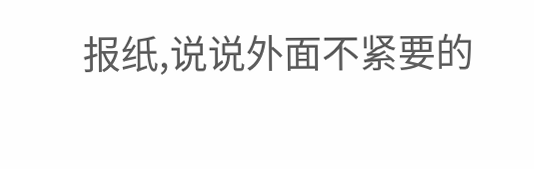报纸,说说外面不紧要的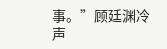事。”顾廷渊冷声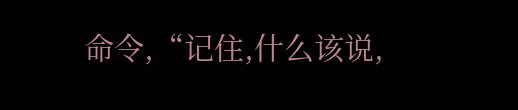命令,“记住,什么该说,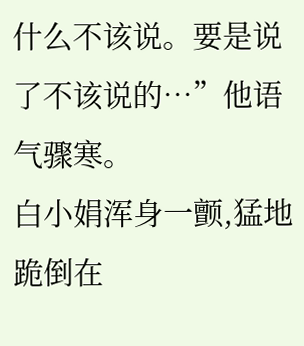什么不该说。要是说了不该说的…”他语气骤寒。
白小娟浑身一颤,猛地跪倒在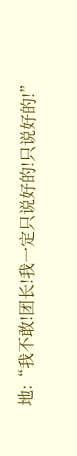地:“我不敢!团长!我一定只说好的!只说好的!”